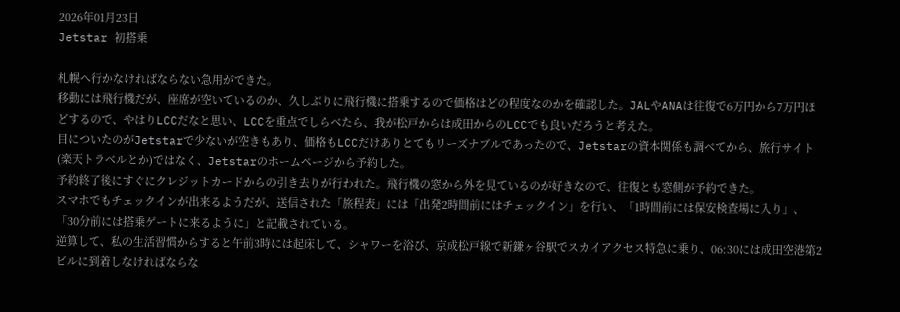2026年01月23日
Jetstar 初搭乗

札幌へ行かなければならない急用ができた。
移動には飛行機だが、座席が空いているのか、久しぶりに飛行機に搭乗するので価格はどの程度なのかを確認した。JALやANAは往復で6万円から7万円ほどするので、やはりLCCだなと思い、LCCを重点でしらべたら、我が松戸からは成田からのLCCでも良いだろうと考えた。
目についたのがJetstarで少ないが空きもあり、価格もLCCだけありとてもリーズナブルであったので、Jetstarの資本関係も調べてから、旅行サイト(楽天トラベルとか)ではなく、Jetstarのホームページから予約した。
予約終了後にすぐにクレジットカードからの引き去りが行われた。飛行機の窓から外を見ているのが好きなので、往復とも窓側が予約できた。
スマホでもチェックインが出来るようだが、送信された「旅程表」には「出発2時間前にはチェックイン」を行い、「1時間前には保安検査場に入り」、「30分前には搭乗ゲートに来るように」と記載されている。
逆算して、私の生活習慣からすると午前3時には起床して、シャワーを浴び、京成松戸線で新鎌ヶ谷駅でスカイアクセス特急に乗り、06:30には成田空港第2ビルに到着しなければならな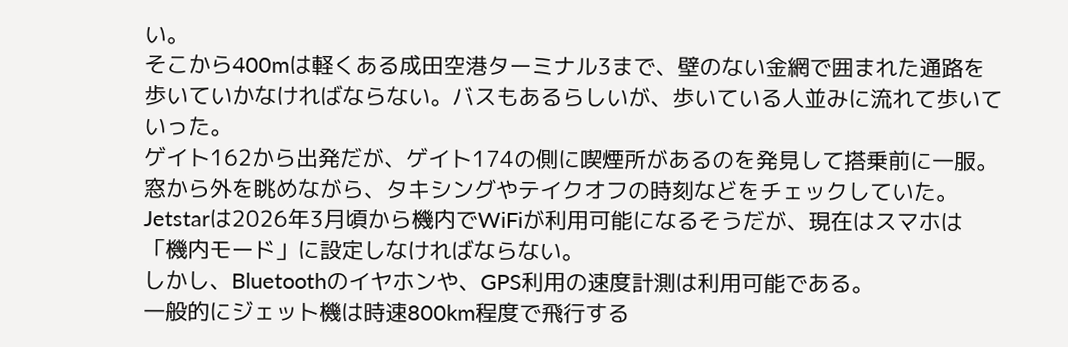い。
そこから400mは軽くある成田空港ターミナル3まで、壁のない金網で囲まれた通路を歩いていかなければならない。バスもあるらしいが、歩いている人並みに流れて歩いていった。
ゲイト162から出発だが、ゲイト174の側に喫煙所があるのを発見して搭乗前に一服。
窓から外を眺めながら、タキシングやテイクオフの時刻などをチェックしていた。Jetstarは2026年3月頃から機内でWiFiが利用可能になるそうだが、現在はスマホは「機内モード」に設定しなければならない。
しかし、Bluetoothのイヤホンや、GPS利用の速度計測は利用可能である。
一般的にジェット機は時速800km程度で飛行する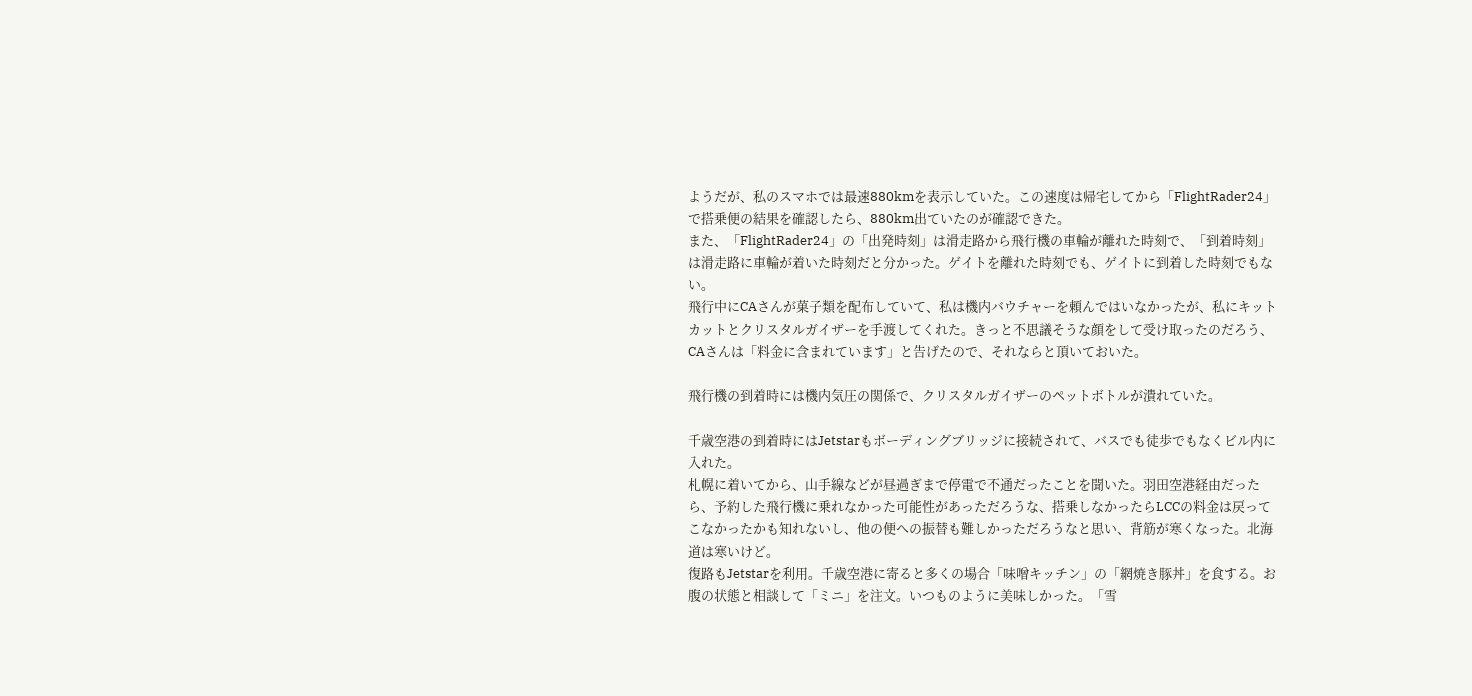ようだが、私のスマホでは最速880kmを表示していた。この速度は帰宅してから「FlightRader24」で搭乗便の結果を確認したら、880km出ていたのが確認できた。
また、「FlightRader24」の「出発時刻」は滑走路から飛行機の車輪が離れた時刻で、「到着時刻」は滑走路に車輪が着いた時刻だと分かった。ゲイトを離れた時刻でも、ゲイトに到着した時刻でもない。
飛行中にCAさんが菓子類を配布していて、私は機内バウチャーを頼んではいなかったが、私にキットカットとクリスタルガイザーを手渡してくれた。きっと不思議そうな顔をして受け取ったのだろう、CAさんは「料金に含まれています」と告げたので、それならと頂いておいた。

飛行機の到着時には機内気圧の関係で、クリスタルガイザーのペットボトルが潰れていた。

千歳空港の到着時にはJetstarもボーディングブリッジに接続されて、バスでも徒歩でもなくビル内に入れた。
札幌に着いてから、山手線などが昼過ぎまで停電で不通だったことを聞いた。羽田空港経由だったら、予約した飛行機に乗れなかった可能性があっただろうな、搭乗しなかったらLCCの料金は戻ってこなかったかも知れないし、他の便への振替も難しかっただろうなと思い、背筋が寒くなった。北海道は寒いけど。
復路もJetstarを利用。千歳空港に寄ると多くの場合「味噌キッチン」の「網焼き豚丼」を食する。お腹の状態と相談して「ミニ」を注文。いつものように美味しかった。「雪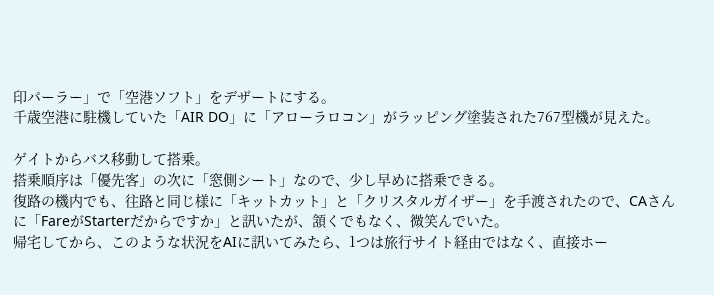印パーラー」で「空港ソフト」をデザートにする。
千歳空港に駐機していた「AIR DO」に「アローラロコン」がラッピング塗装された767型機が見えた。

ゲイトからバス移動して搭乗。
搭乗順序は「優先客」の次に「窓側シート」なので、少し早めに搭乗できる。
復路の機内でも、往路と同じ様に「キットカット」と「クリスタルガイザー」を手渡されたので、CAさんに「FareがStarterだからですか」と訊いたが、頷くでもなく、微笑んでいた。
帰宅してから、このような状況をAIに訊いてみたら、1つは旅行サイト経由ではなく、直接ホー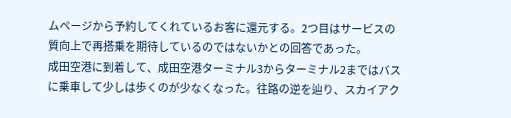ムページから予約してくれているお客に還元する。2つ目はサービスの質向上で再搭乗を期待しているのではないかとの回答であった。
成田空港に到着して、成田空港ターミナル3からターミナル2まではバスに乗車して少しは歩くのが少なくなった。往路の逆を辿り、スカイアク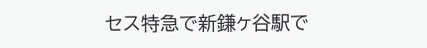セス特急で新鎌ヶ谷駅で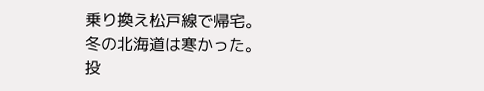乗り換え松戸線で帰宅。
冬の北海道は寒かった。
投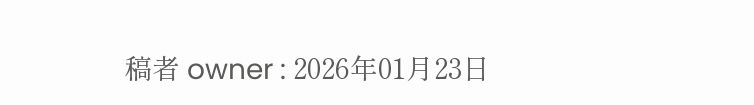稿者 owner : 2026年01月23日